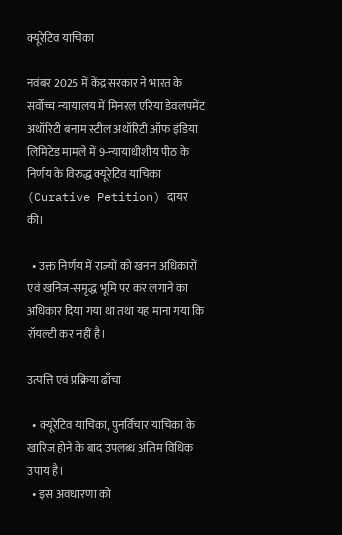क्यूरेटिव याचिका

नवंबर 2025 में केंद्र सरकार ने भारत के सर्वोच्च न्यायालय में मिनरल एरिया डेवलपमेंट अथॉरिटी बनाम स्टील अथॉरिटी ऑफ इंडिया लिमिटेड मामले में 9-न्यायाधीशीय पीठ के निर्णय के विरुद्ध क्यूरेटिव याचिका (Curative Petition) दायर की।

  • उक्त निर्णय में राज्यों को खनन अधिकारों एवं खनिज-समृद्ध भूमि पर कर लगाने का अधिकार दिया गया था तथा यह माना गया कि रॉयल्टी कर नहीं है।

उत्पत्ति एवं प्रक्रिया ढाँचा

  • क्यूरेटिव याचिका, पुनर्विचार याचिका के खारिज होने के बाद उपलब्ध अंतिम विधिक उपाय है।
  • इस अवधारणा को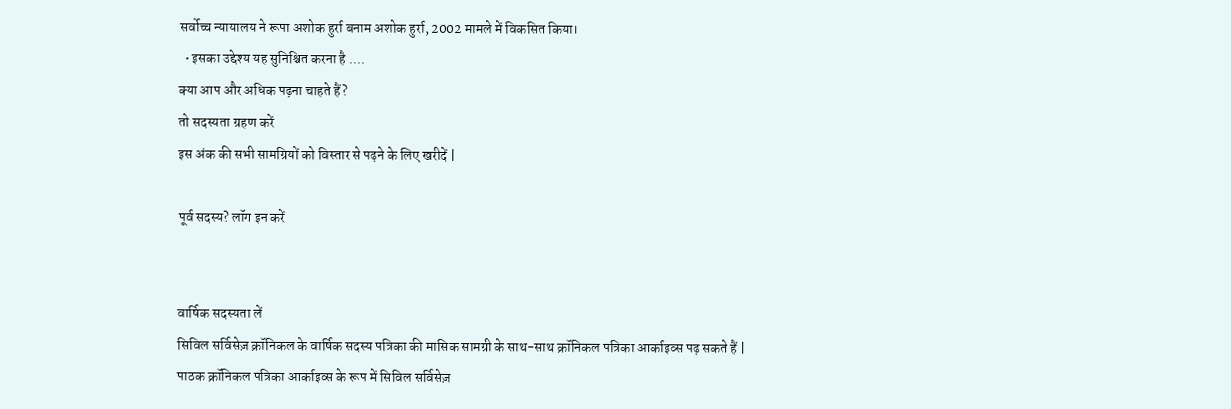सर्वोच्च न्यायालय ने रूपा अशोक हुर्रा बनाम अशोक हुर्रा, 2002 मामले में विकसित किया।
  • इसका उद्देश्य यह सुनिश्चित करना है ....
क्या आप और अधिक पढ़ना चाहते हैं?
तो सदस्यता ग्रहण करें
इस अंक की सभी सामग्रियों को विस्तार से पढ़ने के लिए खरीदें |

पूर्व सदस्य? लॉग इन करें


वार्षिक सदस्यता लें
सिविल सर्विसेज़ क्रॉनिकल के वार्षिक सदस्य पत्रिका की मासिक सामग्री के साथ-साथ क्रॉनिकल पत्रिका आर्काइव्स पढ़ सकते हैं |
पाठक क्रॉनिकल पत्रिका आर्काइव्स के रूप में सिविल सर्विसेज़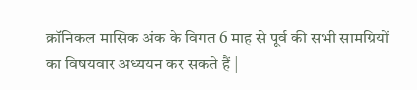क्रॉनिकल मासिक अंक के विगत 6 माह से पूर्व की सभी सामग्रियों का विषयवार अध्ययन कर सकते हैं |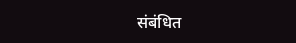संबंधित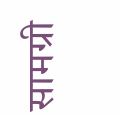सामग्री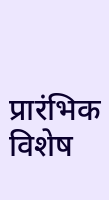प्रारंभिक विशेष